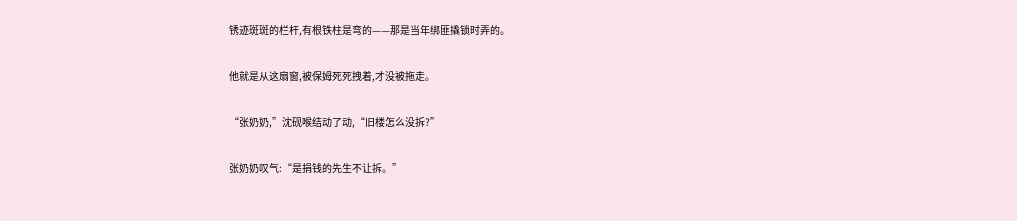锈迹斑斑的栏杆,有根铁柱是弯的——那是当年绑匪撬锁时弄的。

他就是从这扇窗,被保姆死死拽着,才没被拖走。

“张奶奶,”沈砚喉结动了动,“旧楼怎么没拆?”

张奶奶叹气:“是捐钱的先生不让拆。”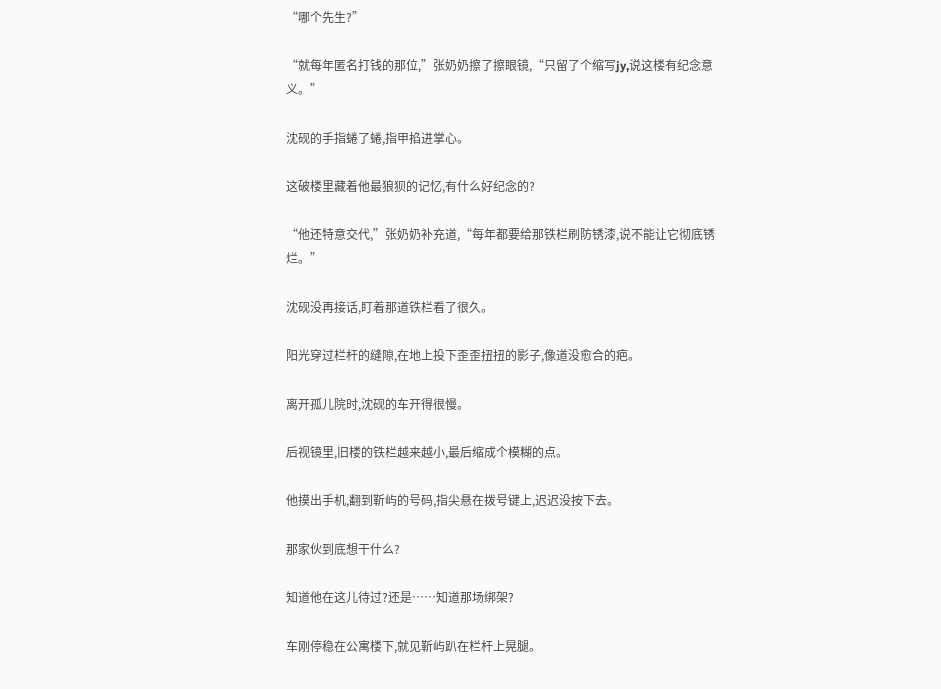“哪个先生?”

“就每年匿名打钱的那位,”张奶奶擦了擦眼镜,“只留了个缩写jy,说这楼有纪念意义。”

沈砚的手指蜷了蜷,指甲掐进掌心。

这破楼里藏着他最狼狈的记忆,有什么好纪念的?

“他还特意交代,”张奶奶补充道,“每年都要给那铁栏刷防锈漆,说不能让它彻底锈烂。”

沈砚没再接话,盯着那道铁栏看了很久。

阳光穿过栏杆的缝隙,在地上投下歪歪扭扭的影子,像道没愈合的疤。

离开孤儿院时,沈砚的车开得很慢。

后视镜里,旧楼的铁栏越来越小,最后缩成个模糊的点。

他摸出手机,翻到靳屿的号码,指尖悬在拨号键上,迟迟没按下去。

那家伙到底想干什么?

知道他在这儿待过?还是……知道那场绑架?

车刚停稳在公寓楼下,就见靳屿趴在栏杆上晃腿。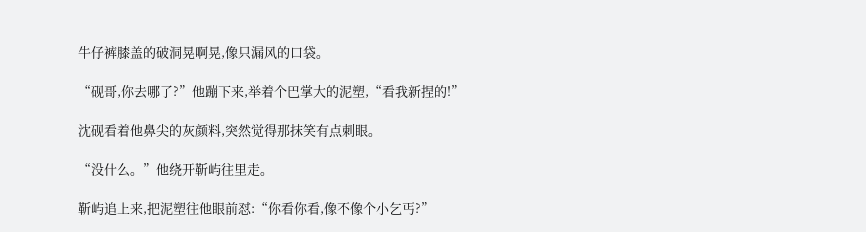牛仔裤膝盖的破洞晃啊晃,像只漏风的口袋。

“砚哥,你去哪了?”他蹦下来,举着个巴掌大的泥塑,“看我新捏的!”

沈砚看着他鼻尖的灰颜料,突然觉得那抹笑有点刺眼。

“没什么。”他绕开靳屿往里走。

靳屿追上来,把泥塑往他眼前怼:“你看你看,像不像个小乞丐?”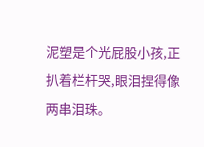泥塑是个光屁股小孩,正扒着栏杆哭,眼泪捏得像两串泪珠。